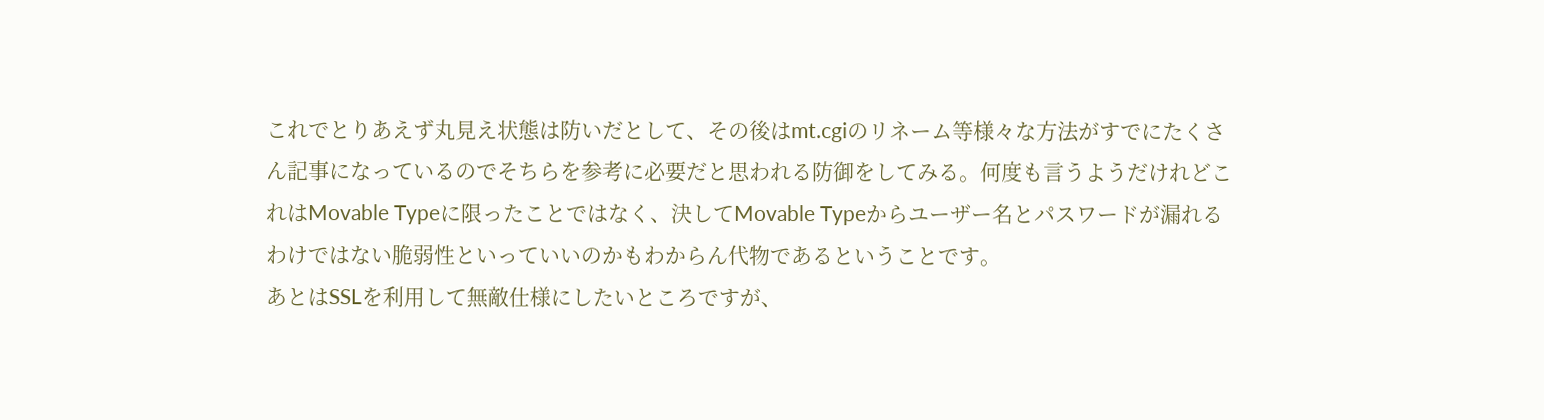これでとりあえず丸見え状態は防いだとして、その後はmt.cgiのリネーム等様々な方法がすでにたくさん記事になっているのでそちらを参考に必要だと思われる防御をしてみる。何度も言うようだけれどこれはMovable Typeに限ったことではなく、決してMovable Typeからユーザー名とパスワードが漏れるわけではない脆弱性といっていいのかもわからん代物であるということです。
あとはSSLを利用して無敵仕様にしたいところですが、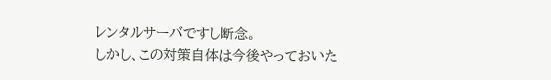レンタルサーバですし断念。
しかし、この対策自体は今後やっておいた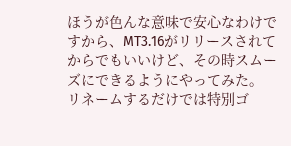ほうが色んな意味で安心なわけですから、MT3.16がリリースされてからでもいいけど、その時スムーズにできるようにやってみた。
リネームするだけでは特別ゴ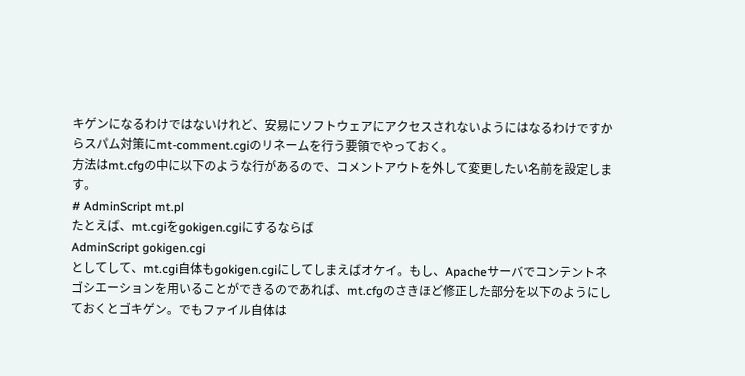キゲンになるわけではないけれど、安易にソフトウェアにアクセスされないようにはなるわけですからスパム対策にmt-comment.cgiのリネームを行う要領でやっておく。
方法はmt.cfgの中に以下のような行があるので、コメントアウトを外して変更したい名前を設定します。
# AdminScript mt.pl
たとえば、mt.cgiをgokigen.cgiにするならば
AdminScript gokigen.cgi
としてして、mt.cgi自体もgokigen.cgiにしてしまえばオケイ。もし、Apacheサーバでコンテントネゴシエーションを用いることができるのであれば、mt.cfgのさきほど修正した部分を以下のようにしておくとゴキゲン。でもファイル自体は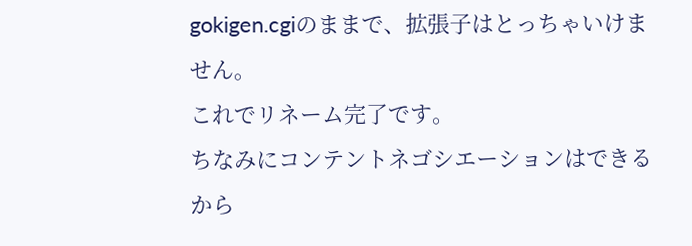gokigen.cgiのままで、拡張子はとっちゃいけません。
これでリネーム完了です。
ちなみにコンテントネゴシエーションはできるから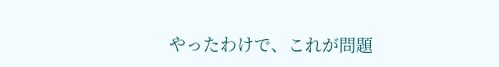やったわけで、これが問題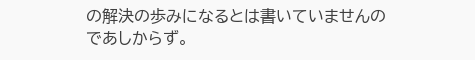の解決の歩みになるとは書いていませんのであしからず。